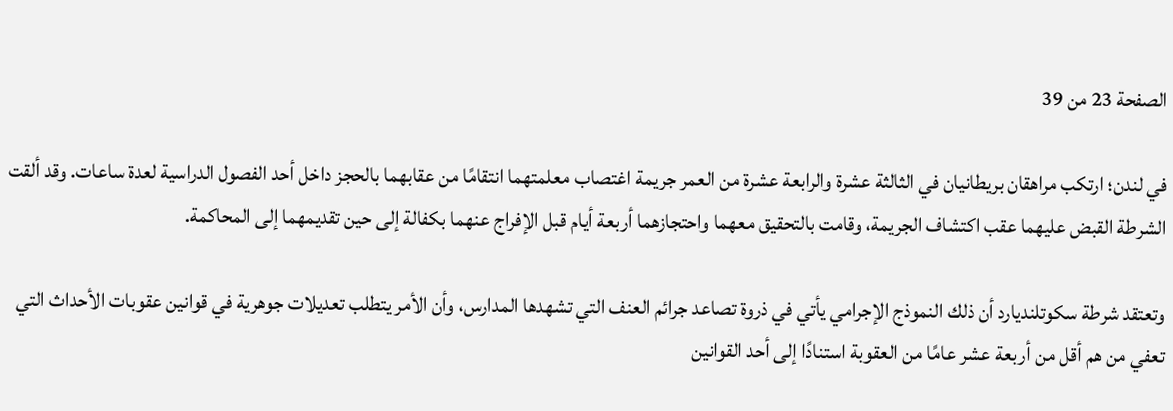الصفحة 23 من 39

في لندن؛ ارتكب مراهقان بريطانيان في الثالثة عشرة والرابعة عشرة من العمر جريمة اغتصاب معلمتهما انتقامًا من عقابهما بالحجز داخل أحد الفصول الدراسية لعدة ساعات. وقد ألقت الشرطة القبض عليهما عقب اكتشاف الجريمة، وقامت بالتحقيق معهما واحتجازهما أربعة أيام قبل الإفراج عنهما بكفالة إلى حين تقديمهما إلى المحاكمة.

وتعتقد شرطة سكوتلنديارد أن ذلك النموذج الإجرامي يأتي في ذروة تصاعد جرائم العنف التي تشهدها المدارس، وأن الأمر يتطلب تعديلات جوهرية في قوانين عقوبات الأحداث التي تعفي من هم أقل من أربعة عشر عامًا من العقوبة استنادًا إلى أحد القوانين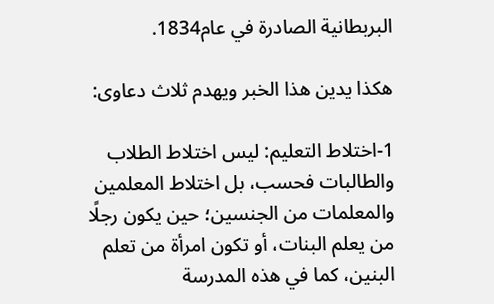البربطانية الصادرة في عام1834.

هكذا يدين هذا الخبر ويهدم ثلاث دعاوى:

1-اختلاط التعليم: ليس اختلاط الطلاب والطالبات فحسب، بل اختلاط المعلمين والمعلمات من الجنسين؛ حين يكون رجلًا من يعلم البنات، أو تكون امرأة من تعلم البنين، كما في هذه المدرسة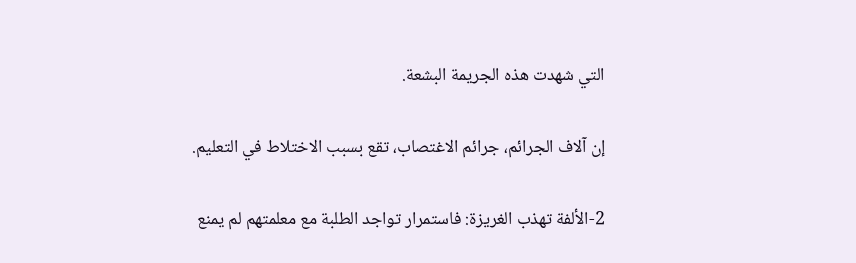التي شهدت هذه الجريمة البشعة.

إن آلاف الجرائم، جرائم الاغتصاب، تقع بسبب الاختلاط في التعليم.

2-الألفة تهذب الغريزة: فاستمرار تواجد الطلبة مع معلمتهم لم يمنع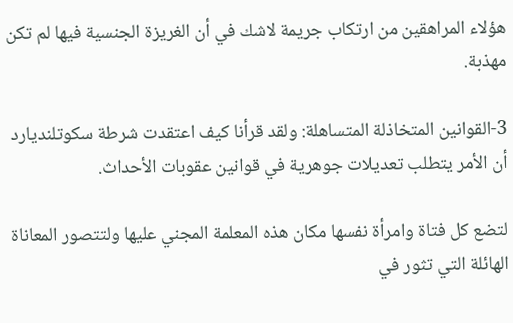هؤلاء المراهقين من ارتكاب جريمة لاشك في أن الغريزة الجنسية فيها لم تكن مهذبة.

3-القوانين المتخاذلة المتساهلة: ولقد قرأنا كيف اعتقدت شرطة سكوتلنديارد أن الأمر يتطلب تعديلات جوهرية في قوانين عقوبات الأحداث.

لتضع كل فتاة وامرأة نفسها مكان هذه المعلمة المجني عليها ولتتصور المعاناة الهائلة التي تثور في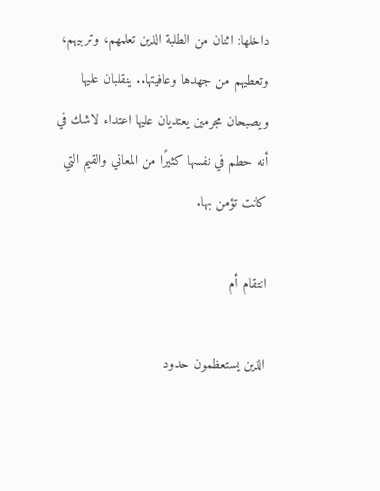داخلها: اثنان من الطلبة الذين تعلمهم، وتربيهم، وتعطيهم من جهدها وعافيتها.. ينقلبان عليها ويصبحان مجرمين يعتديان عليها اعتداء لاشك في أنه حطم في نفسها كثيرًا من المعاني والقيم التي كانت تؤمن بها.

انتقام أم

الذين يستعظمون حدود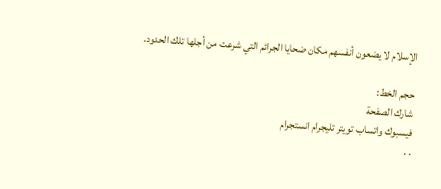الإسلام لا يضعون أنفسهم مكان ضحايا الجرائم التي شرعت من أجلها تلك الحدود.

حجم الخط:
شارك الصفحة
فيسبوك واتساب تويتر تليجرام انستجرام
. .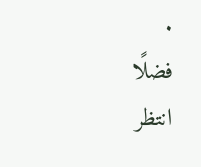.
فضلًا انتظر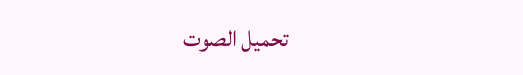تحميل الصوت